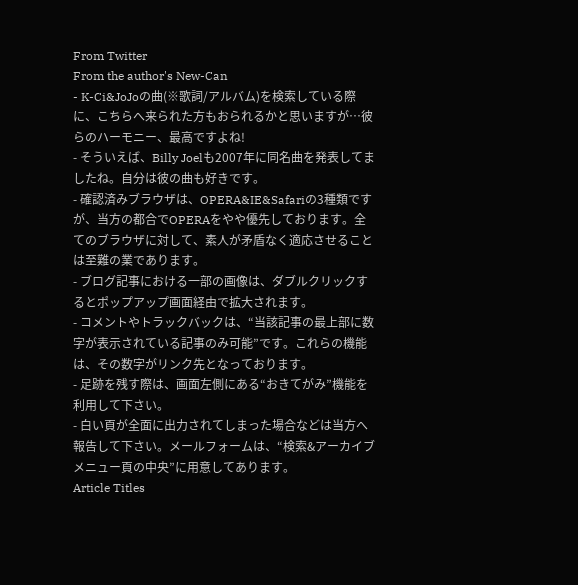From Twitter
From the author's New-Can
- K-Ci&JoJoの曲(※歌詞/アルバム)を検索している際に、こちらへ来られた方もおられるかと思いますが…彼らのハーモニー、最高ですよね!
- そういえば、Billy Joelも2007年に同名曲を発表してましたね。自分は彼の曲も好きです。
- 確認済みブラウザは、OPERA&IE&Safariの3種類ですが、当方の都合でOPERAをやや優先しております。全てのブラウザに対して、素人が矛盾なく適応させることは至難の業であります。
- ブログ記事における一部の画像は、ダブルクリックするとポップアップ画面経由で拡大されます。
- コメントやトラックバックは、“当該記事の最上部に数字が表示されている記事のみ可能”です。これらの機能は、その数字がリンク先となっております。
- 足跡を残す際は、画面左側にある“おきてがみ”機能を利用して下さい。
- 白い頁が全面に出力されてしまった場合などは当方へ報告して下さい。メールフォームは、“検索&アーカイブメニュー頁の中央”に用意してあります。
Article Titles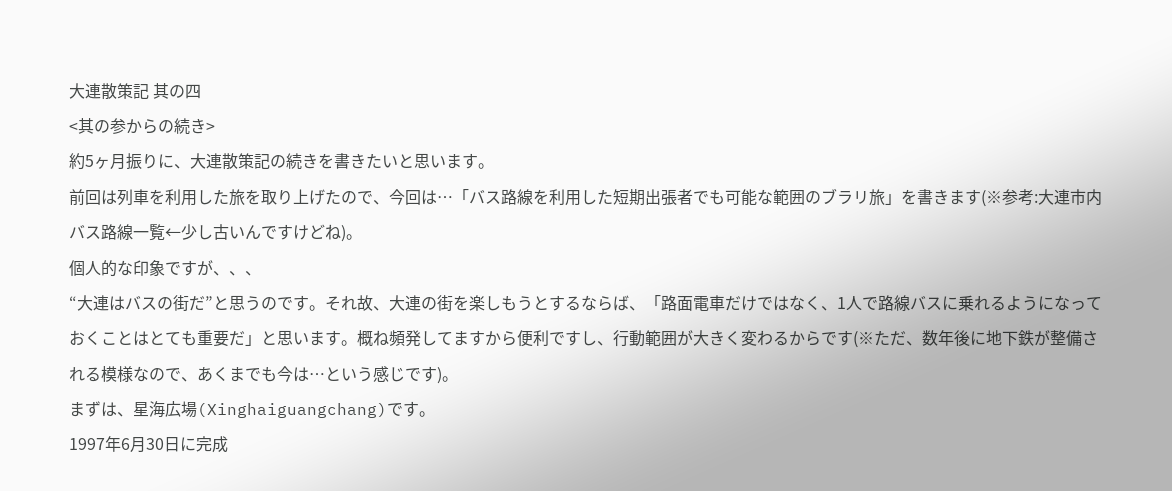大連散策記 其の四
<其の参からの続き>
約5ヶ月振りに、大連散策記の続きを書きたいと思います。
前回は列車を利用した旅を取り上げたので、今回は…「バス路線を利用した短期出張者でも可能な範囲のブラリ旅」を書きます(※参考:大連市内バス路線一覧←少し古いんですけどね)。
個人的な印象ですが、、、
“大連はバスの街だ”と思うのです。それ故、大連の街を楽しもうとするならば、「路面電車だけではなく、1人で路線バスに乗れるようになっておくことはとても重要だ」と思います。概ね頻発してますから便利ですし、行動範囲が大きく変わるからです(※ただ、数年後に地下鉄が整備される模様なので、あくまでも今は…という感じです)。
まずは、星海広場(Xinghaiguangchang)です。
1997年6月30日に完成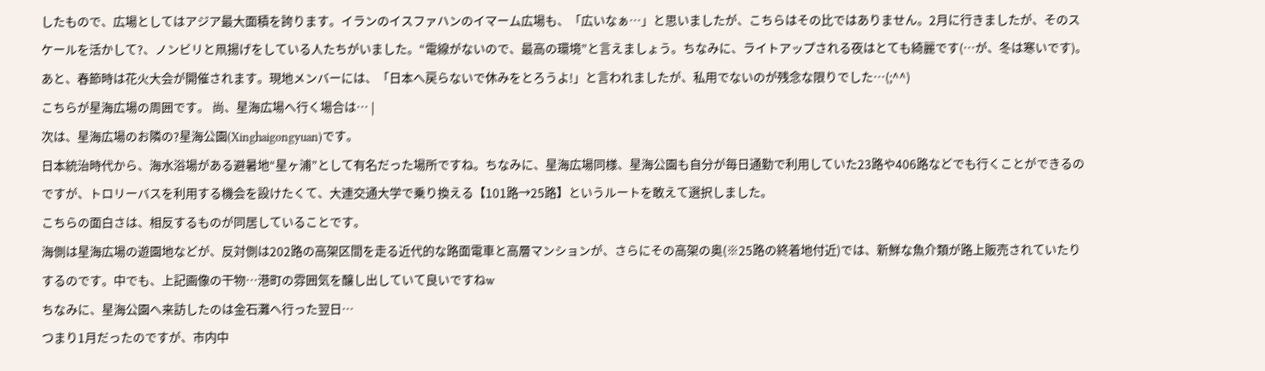したもので、広場としてはアジア最大面積を誇ります。イランのイスファハンのイマーム広場も、「広いなぁ…」と思いましたが、こちらはその比ではありません。2月に行きましたが、そのスケールを活かして?、ノンビリと凧揚げをしている人たちがいました。“電線がないので、最高の環境”と言えましょう。ちなみに、ライトアップされる夜はとても綺麗です(…が、冬は寒いです)。あと、春節時は花火大会が開催されます。現地メンバーには、「日本へ戻らないで休みをとろうよ!」と言われましたが、私用でないのが残念な限りでした…(;^^)
こちらが星海広場の周囲です。 尚、星海広場へ行く場合は… |
次は、星海広場のお隣の?星海公園(Xinghaigongyuan)です。
日本統治時代から、海水浴場がある避暑地“星ヶ浦”として有名だった場所ですね。ちなみに、星海広場同様、星海公園も自分が毎日通勤で利用していた23路や406路などでも行くことができるのですが、トロリーバスを利用する機会を設けたくて、大連交通大学で乗り換える【101路→25路】というルートを敢えて選択しました。
こちらの面白さは、相反するものが同居していることです。
海側は星海広場の遊園地などが、反対側は202路の高架区間を走る近代的な路面電車と高層マンションが、さらにその高架の奥(※25路の終着地付近)では、新鮮な魚介類が路上販売されていたりするのです。中でも、上記画像の干物…港町の雰囲気を醸し出していて良いですねw
ちなみに、星海公園へ来訪したのは金石灘へ行った翌日…
つまり1月だったのですが、市内中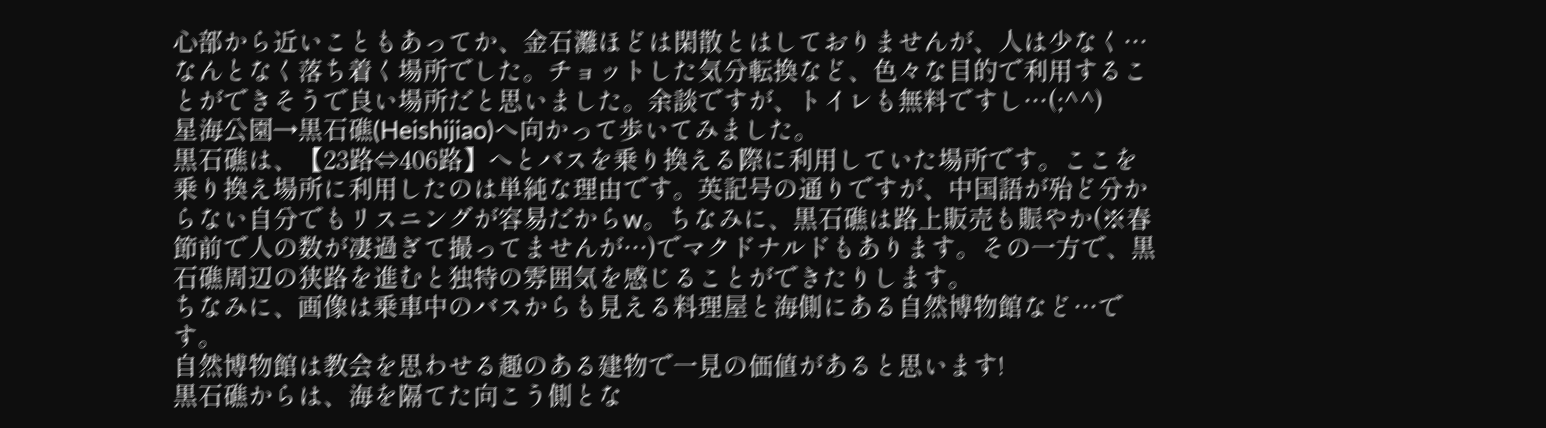心部から近いこともあってか、金石灘ほどは閑散とはしておりませんが、人は少なく…なんとなく落ち着く場所でした。チョットした気分転換など、色々な目的で利用することができそうで良い場所だと思いました。余談ですが、トイレも無料ですし…(;^^)
星海公園→黒石礁(Heishijiao)へ向かって歩いてみました。
黒石礁は、【23路⇔406路】へとバスを乗り換える際に利用していた場所です。ここを乗り換え場所に利用したのは単純な理由です。英記号の通りですが、中国語が殆ど分からない自分でもリスニングが容易だからw。ちなみに、黒石礁は路上販売も賑やか(※春節前で人の数が凄過ぎて撮ってませんが…)でマクドナルドもあります。その一方で、黒石礁周辺の狭路を進むと独特の雰囲気を感じることができたりします。
ちなみに、画像は乗車中のバスからも見える料理屋と海側にある自然博物館など…です。
自然博物館は教会を思わせる趣のある建物で一見の価値があると思います!
黒石礁からは、海を隔てた向こう側とな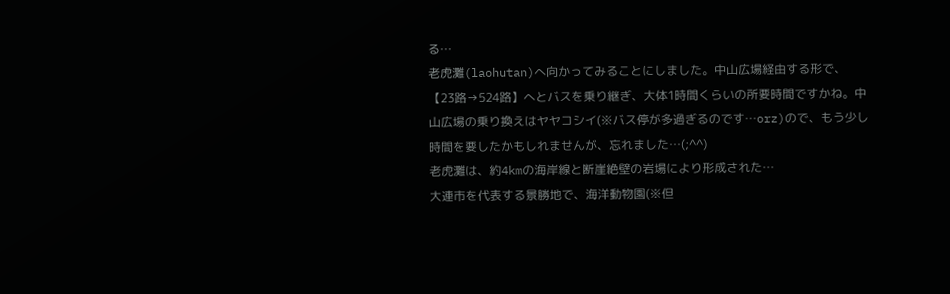る…
老虎灘(laohutan)へ向かってみることにしました。中山広場経由する形で、【23路→524路】へとバスを乗り継ぎ、大体1時間くらいの所要時間ですかね。中山広場の乗り換えはヤヤコシイ(※バス停が多過ぎるのです…orz)ので、もう少し時間を要したかもしれませんが、忘れました…(;^^)
老虎灘は、約4kmの海岸線と断崖絶壁の岩場により形成された…
大連市を代表する景勝地で、海洋動物園(※但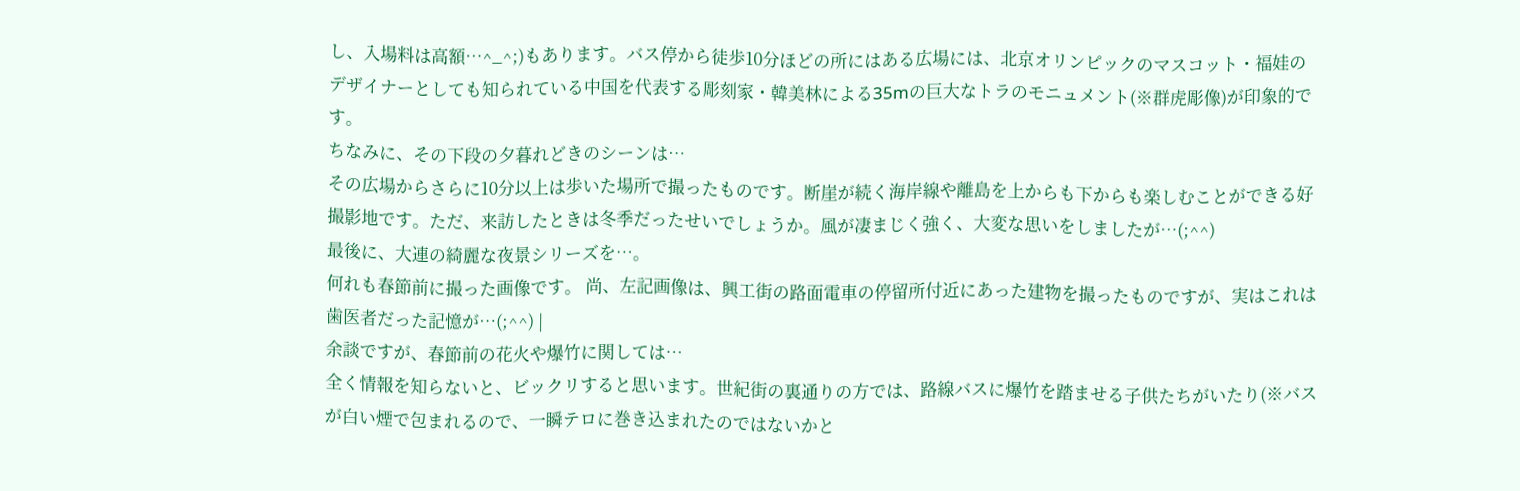し、入場料は高額…^_^;)もあります。バス停から徒歩10分ほどの所にはある広場には、北京オリンピックのマスコット・福娃のデザイナーとしても知られている中国を代表する彫刻家・韓美林による35mの巨大なトラのモニュメント(※群虎彫像)が印象的です。
ちなみに、その下段の夕暮れどきのシーンは…
その広場からさらに10分以上は歩いた場所で撮ったものです。断崖が続く海岸線や離島を上からも下からも楽しむことができる好撮影地です。ただ、来訪したときは冬季だったせいでしょうか。風が凄まじく強く、大変な思いをしましたが…(;^^)
最後に、大連の綺麗な夜景シリーズを…。
何れも春節前に撮った画像です。 尚、左記画像は、興工街の路面電車の停留所付近にあった建物を撮ったものですが、実はこれは歯医者だった記憶が…(;^^) |
余談ですが、春節前の花火や爆竹に関しては…
全く情報を知らないと、ビックリすると思います。世紀街の裏通りの方では、路線バスに爆竹を踏ませる子供たちがいたり(※バスが白い煙で包まれるので、一瞬テロに巻き込まれたのではないかと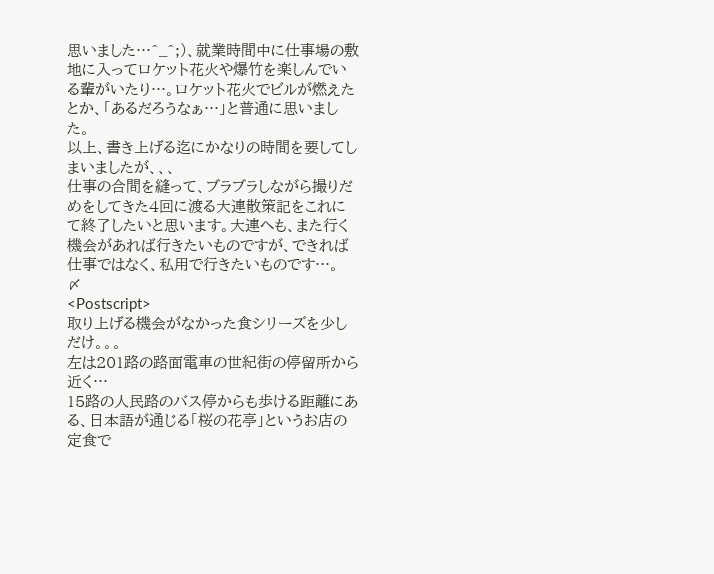思いました…^_^;)、就業時間中に仕事場の敷地に入ってロケット花火や爆竹を楽しんでいる輩がいたり…。ロケット花火でビルが燃えたとか、「あるだろうなぁ…」と普通に思いました。
以上、書き上げる迄にかなりの時間を要してしまいましたが、、、
仕事の合間を縫って、ブラブラしながら撮りだめをしてきた4回に渡る大連散策記をこれにて終了したいと思います。大連へも、また行く機会があれば行きたいものですが、できれば仕事ではなく、私用で行きたいものです…。
〆
<Postscript>
取り上げる機会がなかった食シリーズを少しだけ。。。
左は201路の路面電車の世紀街の停留所から近く…
15路の人民路のバス停からも歩ける距離にある、日本語が通じる「桜の花亭」というお店の定食で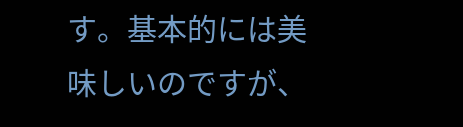す。基本的には美味しいのですが、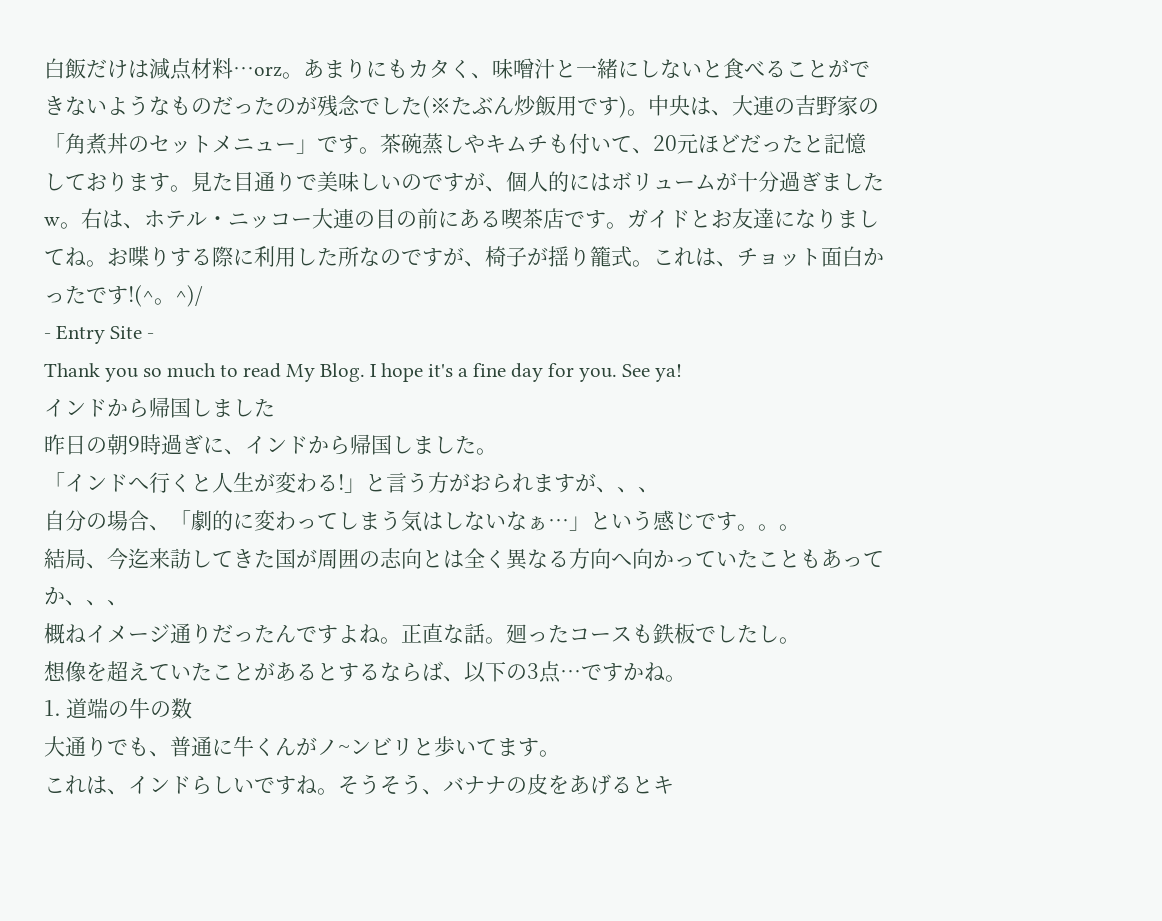白飯だけは減点材料…orz。あまりにもカタく、味噌汁と一緒にしないと食べることができないようなものだったのが残念でした(※たぶん炒飯用です)。中央は、大連の吉野家の「角煮丼のセットメニュー」です。茶碗蒸しやキムチも付いて、20元ほどだったと記憶しております。見た目通りで美味しいのですが、個人的にはボリュームが十分過ぎましたw。右は、ホテル・ニッコー大連の目の前にある喫茶店です。ガイドとお友達になりましてね。お喋りする際に利用した所なのですが、椅子が揺り籠式。これは、チョット面白かったです!(^。^)/
- Entry Site -
Thank you so much to read My Blog. I hope it's a fine day for you. See ya!
インドから帰国しました
昨日の朝9時過ぎに、インドから帰国しました。
「インドへ行くと人生が変わる!」と言う方がおられますが、、、
自分の場合、「劇的に変わってしまう気はしないなぁ…」という感じです。。。
結局、今迄来訪してきた国が周囲の志向とは全く異なる方向へ向かっていたこともあってか、、、
概ねイメージ通りだったんですよね。正直な話。廻ったコースも鉄板でしたし。
想像を超えていたことがあるとするならば、以下の3点…ですかね。
1. 道端の牛の数
大通りでも、普通に牛くんがノ~ンビリと歩いてます。
これは、インドらしいですね。そうそう、バナナの皮をあげるとキ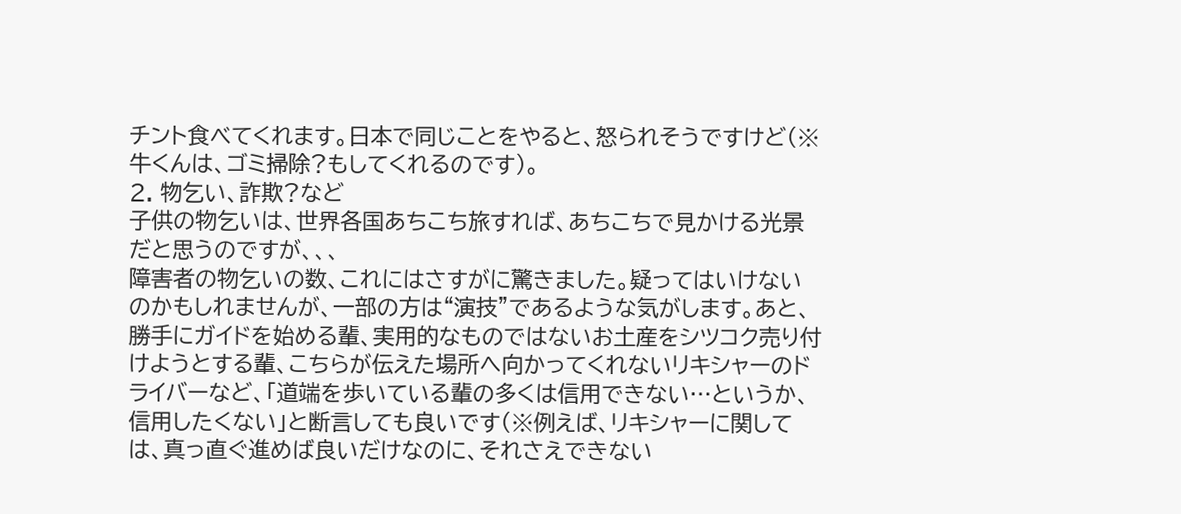チント食べてくれます。日本で同じことをやると、怒られそうですけど(※牛くんは、ゴミ掃除?もしてくれるのです)。
2. 物乞い、詐欺?など
子供の物乞いは、世界各国あちこち旅すれば、あちこちで見かける光景だと思うのですが、、、
障害者の物乞いの数、これにはさすがに驚きました。疑ってはいけないのかもしれませんが、一部の方は“演技”であるような気がします。あと、勝手にガイドを始める輩、実用的なものではないお土産をシツコク売り付けようとする輩、こちらが伝えた場所へ向かってくれないリキシャーのドライバーなど、「道端を歩いている輩の多くは信用できない…というか、信用したくない」と断言しても良いです(※例えば、リキシャーに関しては、真っ直ぐ進めば良いだけなのに、それさえできない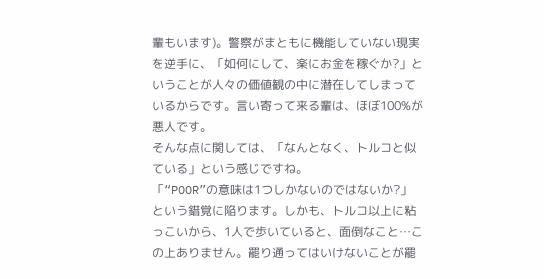輩もいます)。警察がまともに機能していない現実を逆手に、「如何にして、楽にお金を稼ぐか?」ということが人々の価値観の中に潜在してしまっているからです。言い寄って来る輩は、ほぼ100%が悪人です。
そんな点に関しては、「なんとなく、トルコと似ている」という感じですね。
「“POOR”の意味は1つしかないのではないか?」という錯覚に陥ります。しかも、トルコ以上に粘っこいから、1人で歩いていると、面倒なこと…この上ありません。罷り通ってはいけないことが罷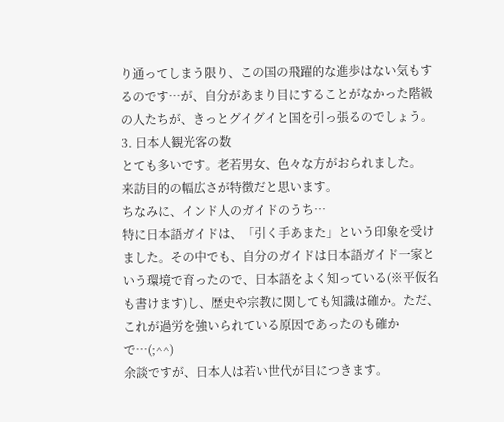り通ってしまう限り、この国の飛躍的な進歩はない気もするのです…が、自分があまり目にすることがなかった階級の人たちが、きっとグイグイと国を引っ張るのでしょう。
3. 日本人観光客の数
とても多いです。老若男女、色々な方がおられました。
来訪目的の幅広さが特徴だと思います。
ちなみに、インド人のガイドのうち…
特に日本語ガイドは、「引く手あまた」という印象を受けました。その中でも、自分のガイドは日本語ガイド一家という環境で育ったので、日本語をよく知っている(※平仮名も書けます)し、歴史や宗教に関しても知識は確か。ただ、これが過労を強いられている原因であったのも確かで…(;^^)
余談ですが、日本人は若い世代が目につきます。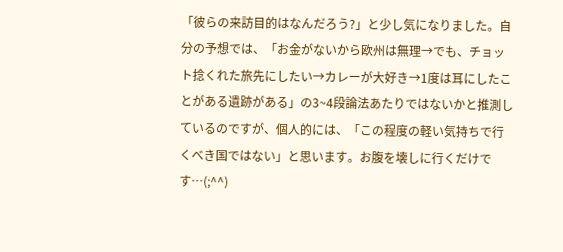「彼らの来訪目的はなんだろう?」と少し気になりました。自分の予想では、「お金がないから欧州は無理→でも、チョット捻くれた旅先にしたい→カレーが大好き→1度は耳にしたことがある遺跡がある」の3~4段論法あたりではないかと推測しているのですが、個人的には、「この程度の軽い気持ちで行くべき国ではない」と思います。お腹を壊しに行くだけです…(;^^)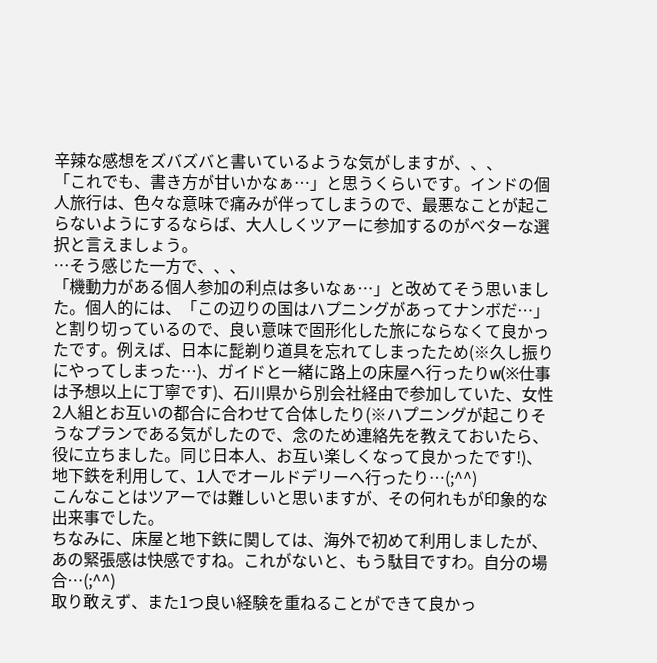辛辣な感想をズバズバと書いているような気がしますが、、、
「これでも、書き方が甘いかなぁ…」と思うくらいです。インドの個人旅行は、色々な意味で痛みが伴ってしまうので、最悪なことが起こらないようにするならば、大人しくツアーに参加するのがベターな選択と言えましょう。
…そう感じた一方で、、、
「機動力がある個人参加の利点は多いなぁ…」と改めてそう思いました。個人的には、「この辺りの国はハプニングがあってナンボだ…」と割り切っているので、良い意味で固形化した旅にならなくて良かったです。例えば、日本に髭剃り道具を忘れてしまったため(※久し振りにやってしまった…)、ガイドと一緒に路上の床屋へ行ったりw(※仕事は予想以上に丁寧です)、石川県から別会社経由で参加していた、女性2人組とお互いの都合に合わせて合体したり(※ハプニングが起こりそうなプランである気がしたので、念のため連絡先を教えておいたら、役に立ちました。同じ日本人、お互い楽しくなって良かったです!)、地下鉄を利用して、1人でオールドデリーへ行ったり…(;^^)
こんなことはツアーでは難しいと思いますが、その何れもが印象的な出来事でした。
ちなみに、床屋と地下鉄に関しては、海外で初めて利用しましたが、あの緊張感は快感ですね。これがないと、もう駄目ですわ。自分の場合…(;^^)
取り敢えず、また1つ良い経験を重ねることができて良かっ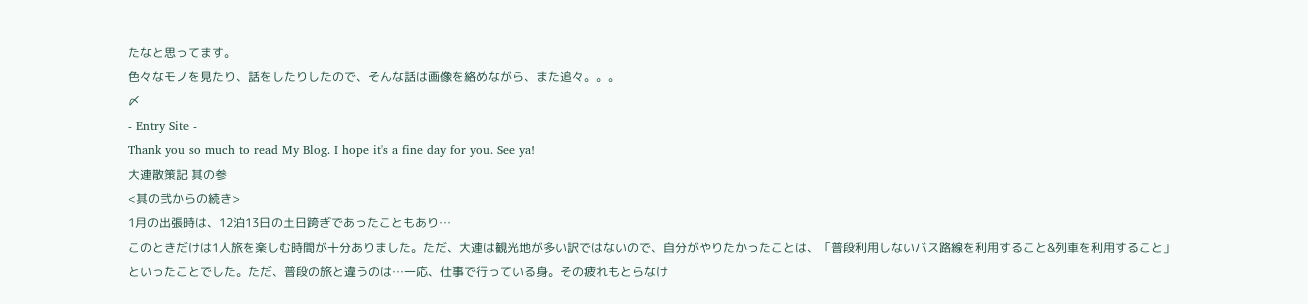たなと思ってます。
色々なモノを見たり、話をしたりしたので、そんな話は画像を絡めながら、また追々。。。
〆
- Entry Site -
Thank you so much to read My Blog. I hope it's a fine day for you. See ya!
大連散策記 其の参
<其の弐からの続き>
1月の出張時は、12泊13日の土日跨ぎであったこともあり…
このときだけは1人旅を楽しむ時間が十分ありました。ただ、大連は観光地が多い訳ではないので、自分がやりたかったことは、「普段利用しないバス路線を利用すること&列車を利用すること」といったことでした。ただ、普段の旅と違うのは…一応、仕事で行っている身。その疲れもとらなけ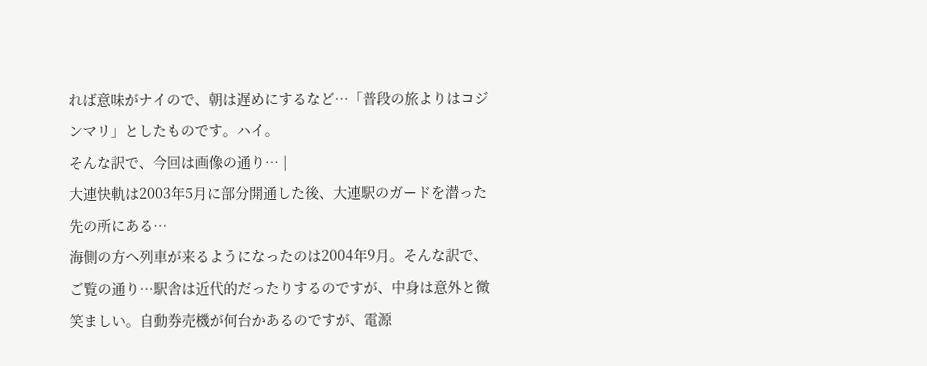れば意味がナイので、朝は遅めにするなど…「普段の旅よりはコジンマリ」としたものです。ハイ。
そんな訳で、今回は画像の通り… |
大連快軌は2003年5月に部分開通した後、大連駅のガードを潜った先の所にある…
海側の方へ列車が来るようになったのは2004年9月。そんな訳で、ご覧の通り…駅舎は近代的だったりするのですが、中身は意外と微笑ましい。自動券売機が何台かあるのですが、電源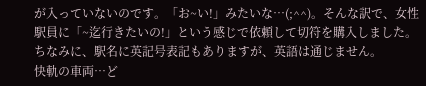が入っていないのです。「お~い!」みたいな…(;^^)。そんな訳で、女性駅員に「~迄行きたいの!」という感じで依頼して切符を購入しました。ちなみに、駅名に英記号表記もありますが、英語は通じません。
快軌の車両…ど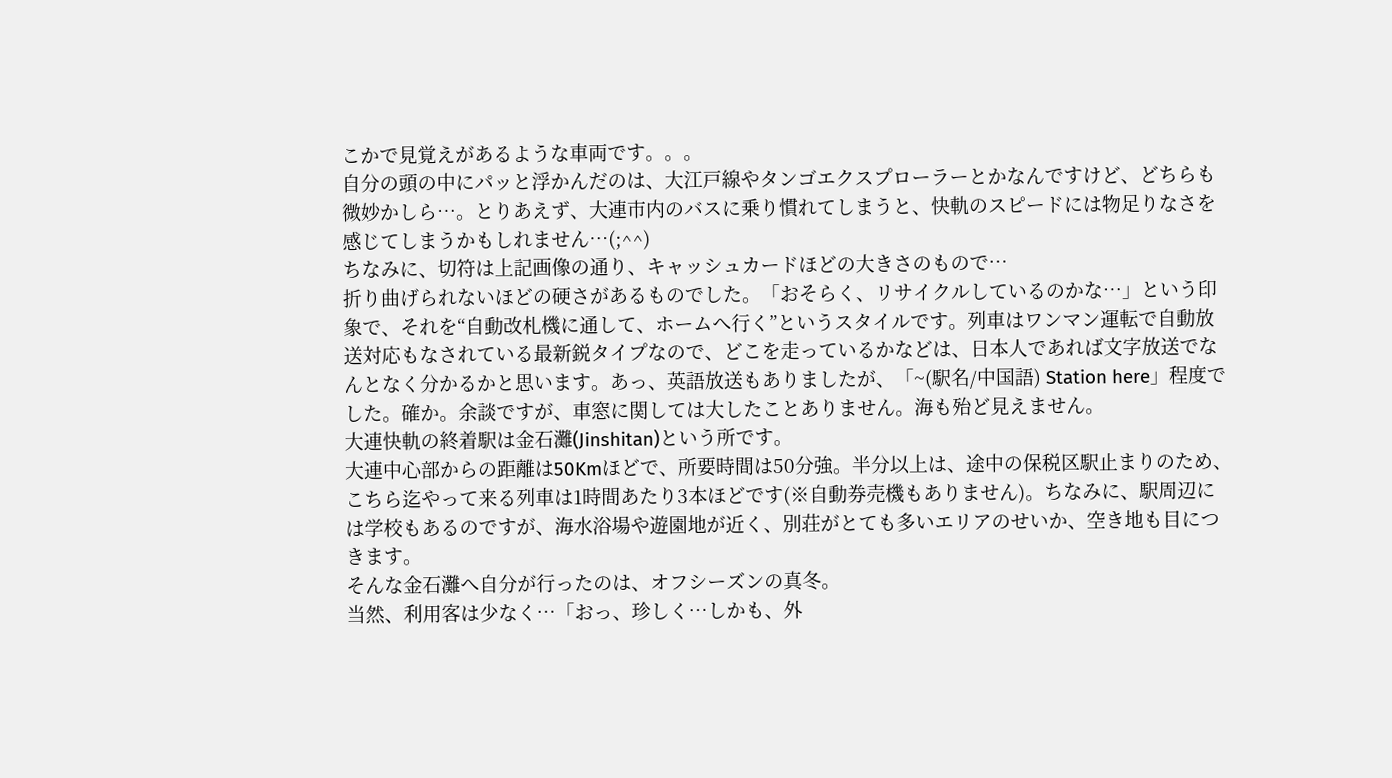こかで見覚えがあるような車両です。。。
自分の頭の中にパッと浮かんだのは、大江戸線やタンゴエクスプローラーとかなんですけど、どちらも微妙かしら…。とりあえず、大連市内のバスに乗り慣れてしまうと、快軌のスピードには物足りなさを感じてしまうかもしれません…(;^^)
ちなみに、切符は上記画像の通り、キャッシュカードほどの大きさのもので…
折り曲げられないほどの硬さがあるものでした。「おそらく、リサイクルしているのかな…」という印象で、それを“自動改札機に通して、ホームへ行く”というスタイルです。列車はワンマン運転で自動放送対応もなされている最新鋭タイプなので、どこを走っているかなどは、日本人であれば文字放送でなんとなく分かるかと思います。あっ、英語放送もありましたが、「~(駅名/中国語) Station here」程度でした。確か。余談ですが、車窓に関しては大したことありません。海も殆ど見えません。
大連快軌の終着駅は金石灘(Jinshitan)という所です。
大連中心部からの距離は50Kmほどで、所要時間は50分強。半分以上は、途中の保税区駅止まりのため、こちら迄やって来る列車は1時間あたり3本ほどです(※自動券売機もありません)。ちなみに、駅周辺には学校もあるのですが、海水浴場や遊園地が近く、別荘がとても多いエリアのせいか、空き地も目につきます。
そんな金石灘へ自分が行ったのは、オフシーズンの真冬。
当然、利用客は少なく…「おっ、珍しく…しかも、外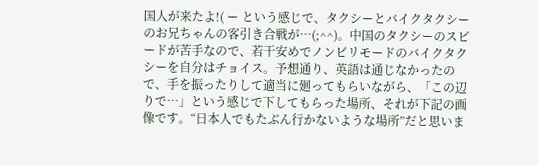国人が来たよ!( ー という感じで、タクシーとバイクタクシーのお兄ちゃんの客引き合戦が…(;^^)。中国のタクシーのスピードが苦手なので、若干安めでノンビリモードのバイクタクシーを自分はチョイス。予想通り、英語は通じなかったので、手を振ったりして適当に廻ってもらいながら、「この辺りで…」という感じで下してもらった場所、それが下記の画像です。“日本人でもたぶん行かないような場所”だと思いま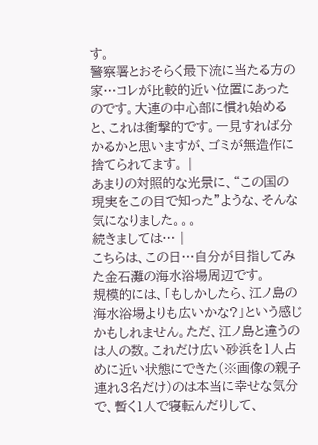す。
警察署とおそらく最下流に当たる方の家…コレが比較的近い位置にあったのです。大連の中心部に慣れ始めると、これは衝撃的です。一見すれば分かるかと思いますが、ゴミが無造作に捨てられてます。 |
あまりの対照的な光景に、“この国の現実をこの目で知った”ような、そんな気になりました。。。
続きましては… |
こちらは、この日…自分が目指してみた金石灘の海水浴場周辺です。
規模的には、「もしかしたら、江ノ島の海水浴場よりも広いかな?」という感じかもしれません。ただ、江ノ島と違うのは人の数。これだけ広い砂浜を1人占めに近い状態にできた(※画像の親子連れ3名だけ)のは本当に幸せな気分で、暫く1人で寝転んだりして、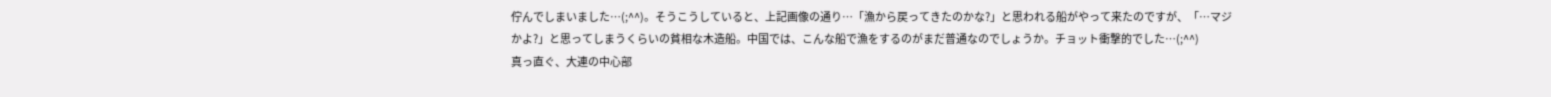佇んでしまいました…(;^^)。そうこうしていると、上記画像の通り…「漁から戻ってきたのかな?」と思われる船がやって来たのですが、「…マジかよ?」と思ってしまうくらいの貧相な木造船。中国では、こんな船で漁をするのがまだ普通なのでしょうか。チョット衝撃的でした…(;^^)
真っ直ぐ、大連の中心部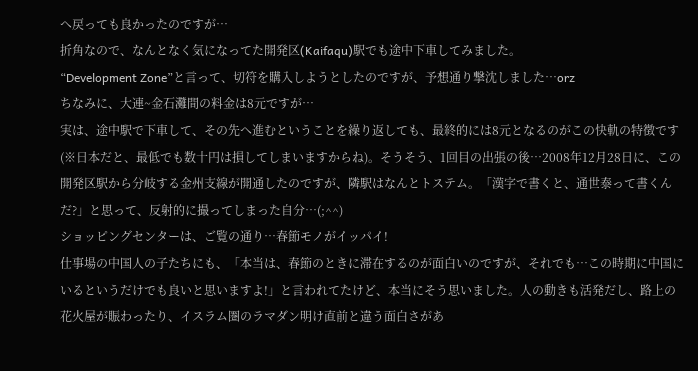へ戻っても良かったのですが…
折角なので、なんとなく気になってた開発区(Kaifaqu)駅でも途中下車してみました。
“Development Zone”と言って、切符を購入しようとしたのですが、予想通り撃沈しました…orz
ちなみに、大連~金石灘間の料金は8元ですが…
実は、途中駅で下車して、その先へ進むということを繰り返しても、最終的には8元となるのがこの快軌の特徴です(※日本だと、最低でも数十円は損してしまいますからね)。そうそう、1回目の出張の後…2008年12月28日に、この開発区駅から分岐する金州支線が開通したのですが、隣駅はなんとトステム。「漢字で書くと、通世泰って書くんだ?」と思って、反射的に撮ってしまった自分…(;^^)
ショッピングセンターは、ご覧の通り…春節モノがイッパイ!
仕事場の中国人の子たちにも、「本当は、春節のときに滞在するのが面白いのですが、それでも…この時期に中国にいるというだけでも良いと思いますよ!」と言われてたけど、本当にそう思いました。人の動きも活発だし、路上の花火屋が賑わったり、イスラム圏のラマダン明け直前と違う面白さがあ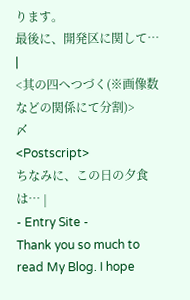ります。
最後に、開発区に関して… |
<其の四へつづく(※画像数などの関係にて分割)>
〆
<Postscript>
ちなみに、この日の夕食は… |
- Entry Site -
Thank you so much to read My Blog. I hope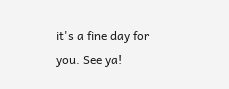it's a fine day for you. See ya!